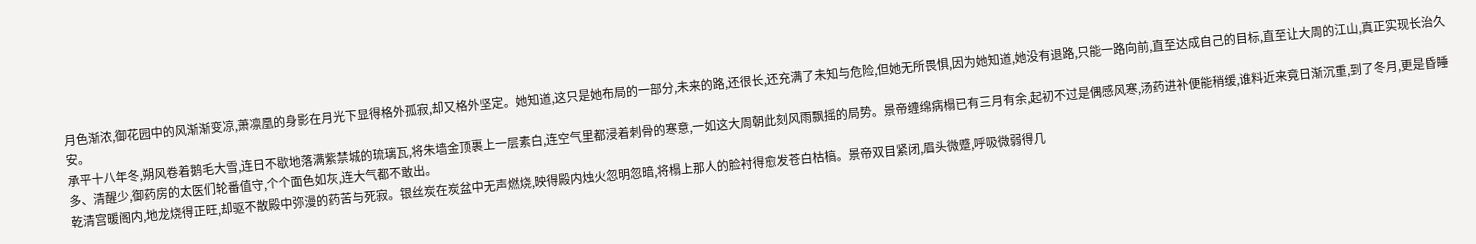月色渐浓,御花园中的风渐渐变凉,萧凛凰的身影在月光下显得格外孤寂,却又格外坚定。她知道,这只是她布局的一部分,未来的路,还很长,还充满了未知与危险,但她无所畏惧,因为她知道,她没有退路,只能一路向前,直至达成自己的目标,直至让大周的江山,真正实现长治久安。
承平十八年冬,朔风卷着鹅毛大雪,连日不歇地落满紫禁城的琉璃瓦,将朱墙金顶裹上一层素白,连空气里都浸着刺骨的寒意,一如这大周朝此刻风雨飘摇的局势。景帝缠绵病榻已有三月有余,起初不过是偶感风寒,汤药进补便能稍缓,谁料近来竟日渐沉重,到了冬月,更是昏睡多、清醒少,御药房的太医们轮番值守,个个面色如灰,连大气都不敢出。
乾清宫暖阁内,地龙烧得正旺,却驱不散殿中弥漫的药苦与死寂。银丝炭在炭盆中无声燃烧,映得殿内烛火忽明忽暗,将榻上那人的脸衬得愈发苍白枯槁。景帝双目紧闭,眉头微蹙,呼吸微弱得几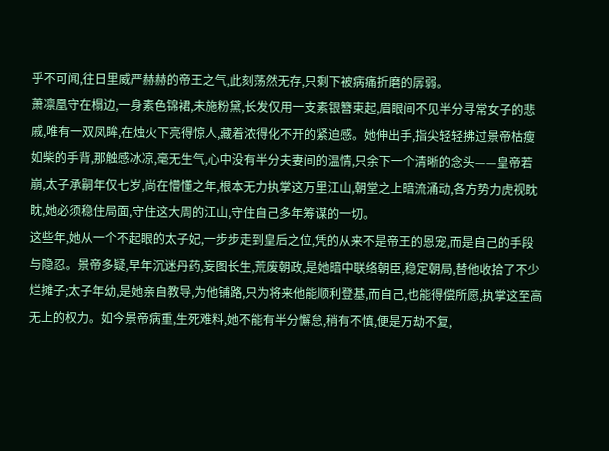乎不可闻,往日里威严赫赫的帝王之气,此刻荡然无存,只剩下被病痛折磨的孱弱。
萧凛凰守在榻边,一身素色锦裙,未施粉黛,长发仅用一支素银簪束起,眉眼间不见半分寻常女子的悲戚,唯有一双凤眸,在烛火下亮得惊人,藏着浓得化不开的紧迫感。她伸出手,指尖轻轻拂过景帝枯瘦如柴的手背,那触感冰凉,毫无生气,心中没有半分夫妻间的温情,只余下一个清晰的念头——皇帝若崩,太子承嗣年仅七岁,尚在懵懂之年,根本无力执掌这万里江山,朝堂之上暗流涌动,各方势力虎视眈眈,她必须稳住局面,守住这大周的江山,守住自己多年筹谋的一切。
这些年,她从一个不起眼的太子妃,一步步走到皇后之位,凭的从来不是帝王的恩宠,而是自己的手段与隐忍。景帝多疑,早年沉迷丹药,妄图长生,荒废朝政,是她暗中联络朝臣,稳定朝局,替他收拾了不少烂摊子;太子年幼,是她亲自教导,为他铺路,只为将来他能顺利登基,而自己,也能得偿所愿,执掌这至高无上的权力。如今景帝病重,生死难料,她不能有半分懈怠,稍有不慎,便是万劫不复,